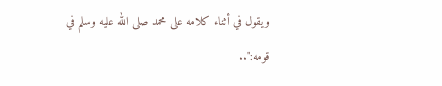ويقول في أثناء كلامه على محمد صلى الله عليه وسلم في قومه:"..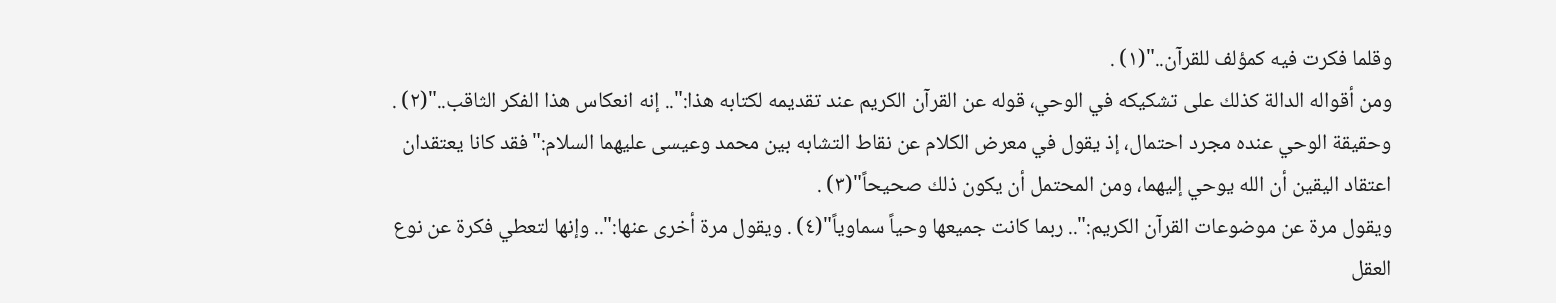وقلما فكرت فيه كمؤلف للقرآن.."(١) .
ومن أقواله الدالة كذلك على تشكيكه في الوحي، قوله عن القرآن الكريم عند تقديمه لكتابه هذا:".. إنه انعكاس هذا الفكر الثاقب.."(٢) .
وحقيقة الوحي عنده مجرد احتمال، إذ يقول في معرض الكلام عن نقاط التشابه بين محمد وعيسى عليهما السلام:"فقد كانا يعتقدان اعتقاد اليقين أن الله يوحي إليهما، ومن المحتمل أن يكون ذلك صحيحاً"(٣) .
ويقول مرة عن موضوعات القرآن الكريم:".. ربما كانت جميعها وحياً سماوياً"(٤) . ويقول مرة أخرى عنها:".. وإنها لتعطي فكرة عن نوع العقل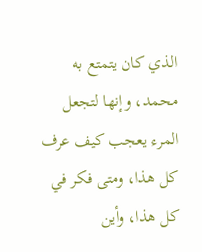الذي كان يتمتع به محمد، وإنها لتجعل المرء يعجب كيف عرف كل هذا، ومتى فكر في كل هذا، وأين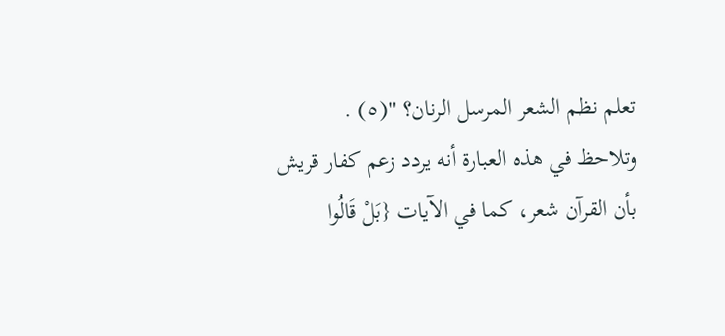تعلم نظم الشعر المرسل الرنان؟ "(٥) .
وتلاحظ في هذه العبارة أنه يردد زعم كفار قريش بأن القرآن شعر، كما في الآيات {بَلْ قَالُوا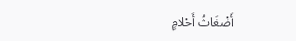أَضْغَاثُ أَحْلامٍ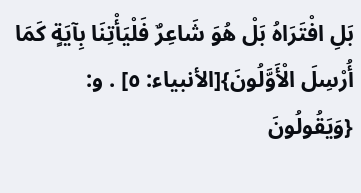بَلِ افْتَرَاهُ بَلْ هُوَ شَاعِرٌ فَلْيَأْتِنَا بِآيَةٍ كَمَا أُرْسِلَ الْأَوَّلُونَ}[الأنبياء: ٥] . و: {وَيَقُولُونَ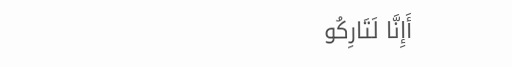أَإِنَّا لَتَارِكُو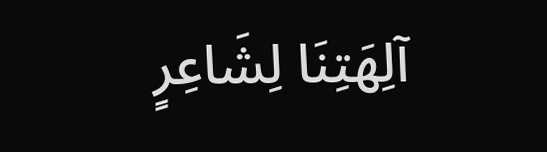آلِهَتِنَا لِشَاعِرٍ